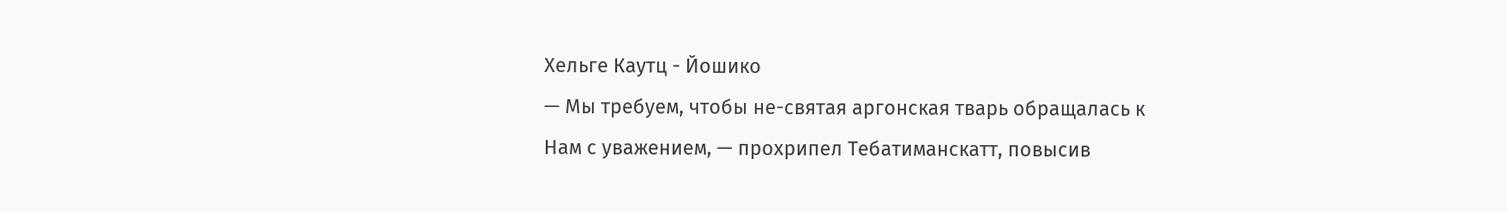Хельге Каутц - Йошико
— Мы требуем, чтобы не-святая аргонская тварь обращалась к Нам с уважением, — прохрипел Тебатиманскатт, повысив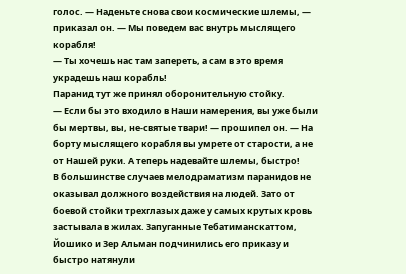голос. — Наденьте снова свои космические шлемы, — приказал он. — Мы поведем вас внутрь мыслящего корабля!
— Ты хочешь нас там запереть, а сам в это время украдешь наш корабль!
Паранид тут же принял оборонительную стойку.
— Если бы это входило в Наши намерения, вы уже были бы мертвы, вы, не-святые твари! — прошипел он. — На борту мыслящего корабля вы умрете от старости, а не от Нашей руки. А теперь надевайте шлемы, быстро!
В большинстве случаев мелодраматизм паранидов не оказывал должного воздействия на людей. Зато от боевой стойки трехглазых даже у самых крутых кровь застывала в жилах. Запуганные Тебатиманскаттом, Йошико и Зер Альман подчинились его приказу и быстро натянули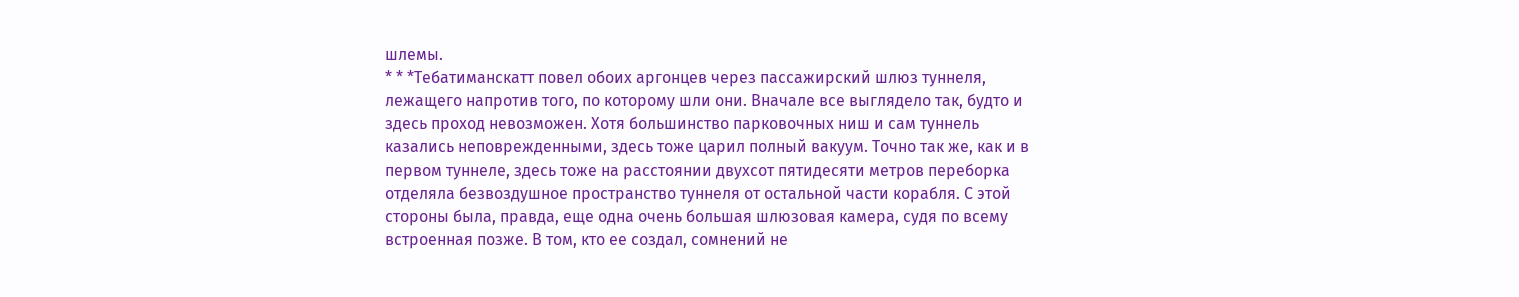шлемы.
* * *Тебатиманскатт повел обоих аргонцев через пассажирский шлюз туннеля, лежащего напротив того, по которому шли они. Вначале все выглядело так, будто и здесь проход невозможен. Хотя большинство парковочных ниш и сам туннель казались неповрежденными, здесь тоже царил полный вакуум. Точно так же, как и в первом туннеле, здесь тоже на расстоянии двухсот пятидесяти метров переборка отделяла безвоздушное пространство туннеля от остальной части корабля. С этой стороны была, правда, еще одна очень большая шлюзовая камера, судя по всему встроенная позже. В том, кто ее создал, сомнений не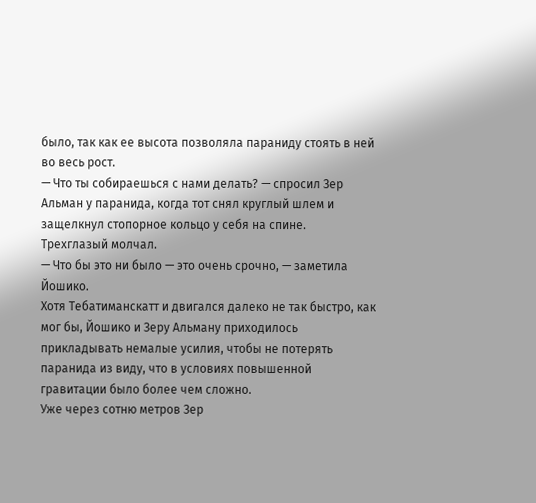было, так как ее высота позволяла параниду стоять в ней во весь рост.
— Что ты собираешься с нами делать? — спросил Зер Альман у паранида, когда тот снял круглый шлем и защелкнул стопорное кольцо у себя на спине.
Трехглазый молчал.
— Что бы это ни было — это очень срочно, — заметила Йошико.
Хотя Тебатиманскатт и двигался далеко не так быстро, как мог бы, Йошико и Зеру Альману приходилось прикладывать немалые усилия, чтобы не потерять паранида из виду, что в условиях повышенной гравитации было более чем сложно.
Уже через сотню метров Зер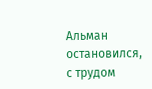Альман остановился, с трудом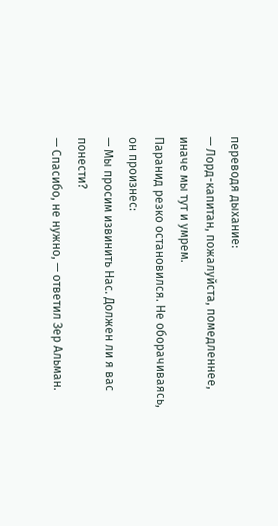переводя дыхание:
— Лорд-капитан, пожалуйста, помедленнее, иначе мы тут и умрем.
Паранид резко остановился. Не оборачиваясь, он произнес:
— Мы просим извинить Нас. Должен ли я вас понести?
— Спасибо, не нужно, — ответил Зер Альман.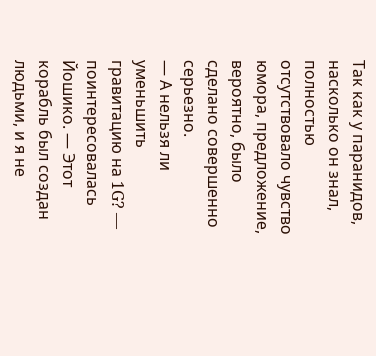Так как у паранидов, насколько он знал, полностью отсутствовало чувство юмора, предложение, вероятно, было сделано совершенно серьезно.
— А нельзя ли уменьшить гравитацию на 1G? — поинтересовалась Йошико. — Этот корабль был создан людьми, и я не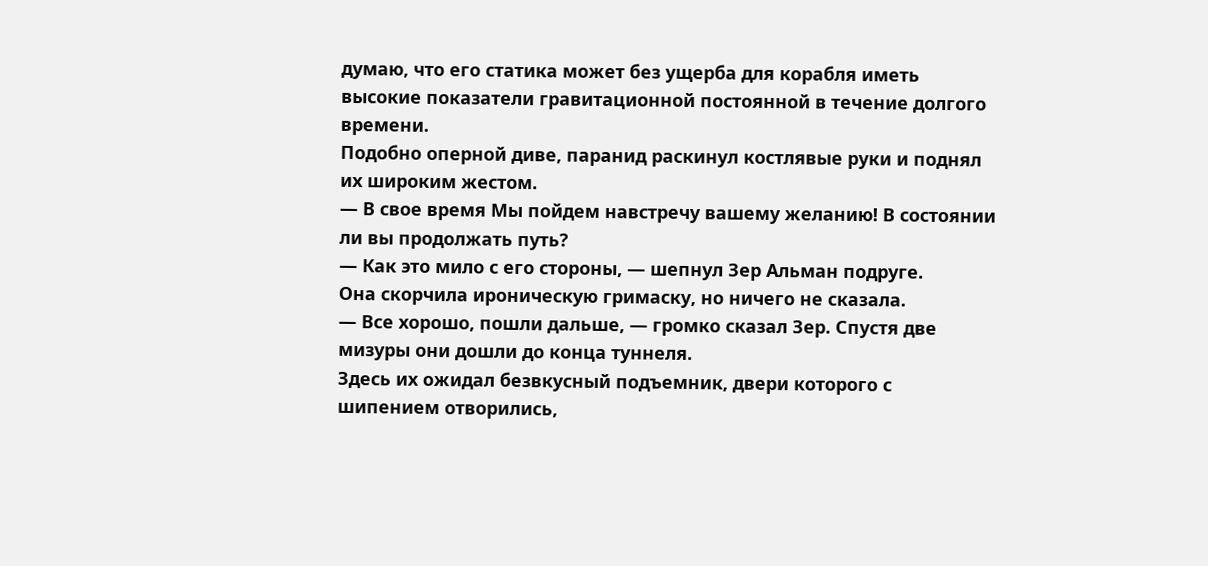думаю, что его статика может без ущерба для корабля иметь высокие показатели гравитационной постоянной в течение долгого времени.
Подобно оперной диве, паранид раскинул костлявые руки и поднял их широким жестом.
— В свое время Мы пойдем навстречу вашему желанию! В состоянии ли вы продолжать путь?
— Как это мило с его стороны, — шепнул Зер Альман подруге.
Она скорчила ироническую гримаску, но ничего не сказала.
— Все хорошо, пошли дальше, — громко сказал Зер. Спустя две мизуры они дошли до конца туннеля.
Здесь их ожидал безвкусный подъемник, двери которого с шипением отворились,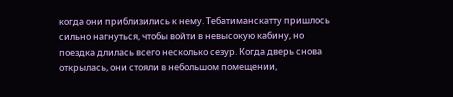когда они приблизились к нему. Тебатиманскатту пришлось сильно нагнуться, чтобы войти в невысокую кабину, но поездка длилась всего несколько сезур. Когда дверь снова открылась, они стояли в небольшом помещении,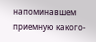напоминавшем приемную какого-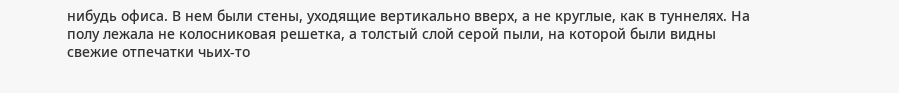нибудь офиса. В нем были стены, уходящие вертикально вверх, а не круглые, как в туннелях. На полу лежала не колосниковая решетка, а толстый слой серой пыли, на которой были видны свежие отпечатки чьих-то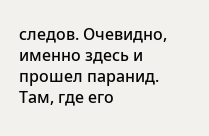следов. Очевидно, именно здесь и прошел паранид. Там, где его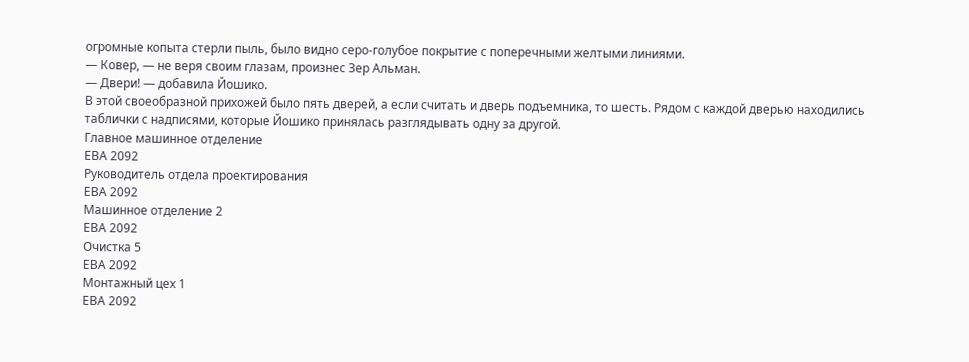огромные копыта стерли пыль, было видно серо-голубое покрытие с поперечными желтыми линиями.
— Ковер, — не веря своим глазам, произнес Зер Альман.
— Двери! — добавила Йошико.
В этой своеобразной прихожей было пять дверей, а если считать и дверь подъемника, то шесть. Рядом с каждой дверью находились таблички с надписями, которые Йошико принялась разглядывать одну за другой.
Главное машинное отделение
ЕВА 2092
Руководитель отдела проектирования
ЕВА 2092
Машинное отделение 2
ЕВА 2092
Очистка 5
ЕВА 2092
Монтажный цех 1
ЕВА 2092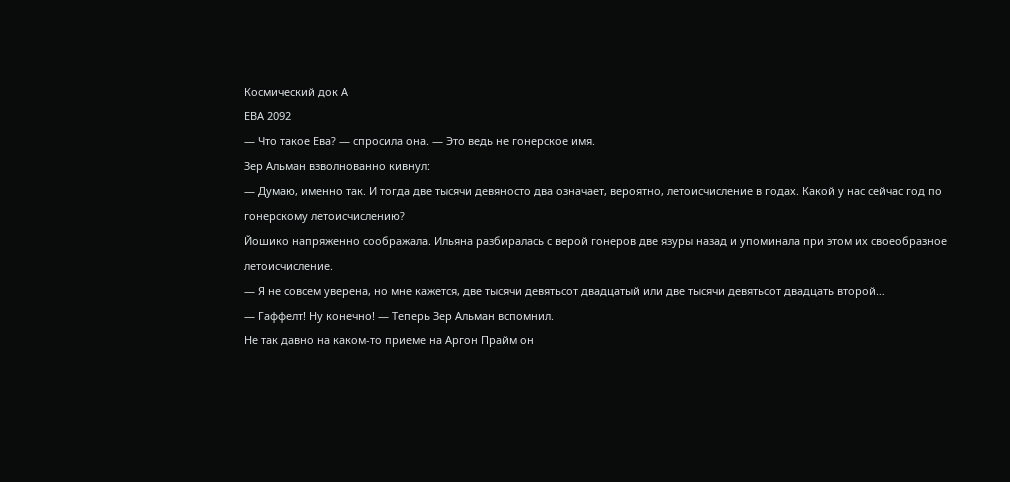Космический док А
ЕВА 2092
— Что такое Ева? — спросила она. — Это ведь не гонерское имя.
Зер Альман взволнованно кивнул:
— Думаю, именно так. И тогда две тысячи девяносто два означает, вероятно, летоисчисление в годах. Какой у нас сейчас год по гонерскому летоисчислению?
Йошико напряженно соображала. Ильяна разбиралась с верой гонеров две язуры назад и упоминала при этом их своеобразное летоисчисление.
— Я не совсем уверена, но мне кажется, две тысячи девятьсот двадцатый или две тысячи девятьсот двадцать второй…
— Гаффелт! Ну конечно! — Теперь Зер Альман вспомнил.
Не так давно на каком-то приеме на Аргон Прайм он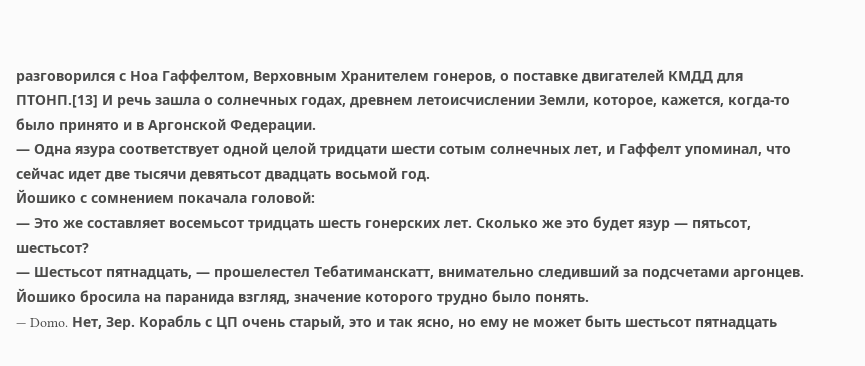разговорился с Ноа Гаффелтом, Верховным Хранителем гонеров, о поставке двигателей КМДД для ПТОНП.[13] И речь зашла о солнечных годах, древнем летоисчислении Земли, которое, кажется, когда-то было принято и в Аргонской Федерации.
— Одна язура соответствует одной целой тридцати шести сотым солнечных лет, и Гаффелт упоминал, что сейчас идет две тысячи девятьсот двадцать восьмой год.
Йошико с сомнением покачала головой:
— Это же составляет восемьсот тридцать шесть гонерских лет. Сколько же это будет язур — пятьсот, шестьсот?
— Шестьсот пятнадцать, — прошелестел Тебатиманскатт, внимательно следивший за подсчетами аргонцев.
Йошико бросила на паранида взгляд, значение которого трудно было понять.
— Domo. Нет, Зер. Корабль с ЦП очень старый, это и так ясно, но ему не может быть шестьсот пятнадцать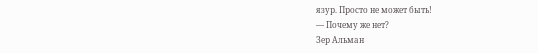язур. Просто не может быть!
— Почему же нет?
Зер Альман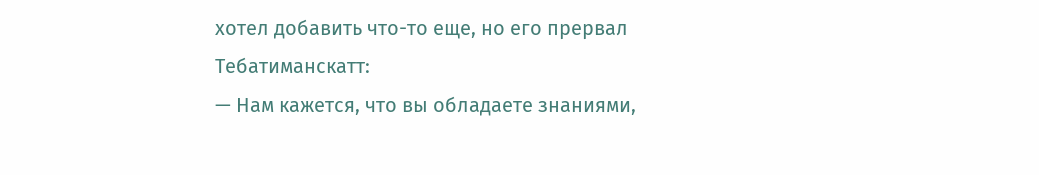хотел добавить что-то еще, но его прервал Тебатиманскатт:
— Нам кажется, что вы обладаете знаниями,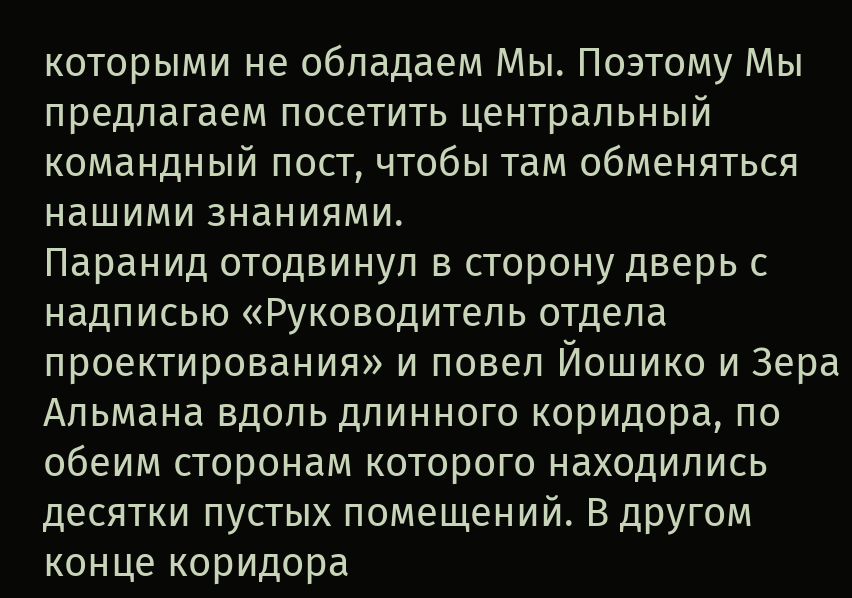которыми не обладаем Мы. Поэтому Мы предлагаем посетить центральный командный пост, чтобы там обменяться нашими знаниями.
Паранид отодвинул в сторону дверь с надписью «Руководитель отдела проектирования» и повел Йошико и Зера Альмана вдоль длинного коридора, по обеим сторонам которого находились десятки пустых помещений. В другом конце коридора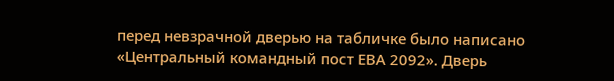перед невзрачной дверью на табличке было написано «Центральный командный пост ЕВА 2092». Дверь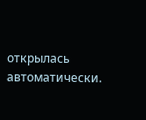открылась автоматически.